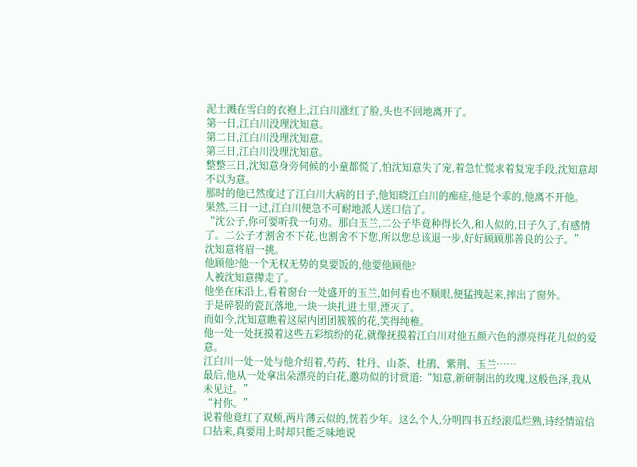泥土溅在雪白的衣袍上,江白川涨红了脸,头也不回地离开了。
第一日,江白川没理沈知意。
第二日,江白川没理沈知意。
第三日,江白川没理沈知意。
整整三日,沈知意身旁伺候的小童都慌了,怕沈知意失了宠,着急忙慌求着复宠手段,沈知意却不以为意。
那时的他已然度过了江白川大病的日子,他知晓江白川的痴症,他是个乖的,他离不开他。
果然,三日一过,江白川便急不可耐地派人送口信了。
“沈公子,你可要听我一句劝。那白玉兰,二公子毕竟种得长久,和人似的,日子久了,有感情了。二公子才割舍不下花,也割舍不下您,所以您总该退一步,好好顾顾那善良的公子。”
沈知意将眉一挑。
他顾他?他一个无权无势的臭要饭的,他要他顾他?
人被沈知意撵走了。
他坐在床沿上,看着窗台一处盛开的玉兰,如何看也不顺眼,便猛拽起来,摔出了窗外。
于是碎裂的瓷瓦落地,一块一块扎进土里,湮灭了。
而如今,沈知意瞧着这屋内团团簇簇的花,笑得纯稚。
他一处一处抚摸着这些五彩缤纷的花,就像抚摸着江白川对他五颜六色的漂亮得花儿似的爱意。
江白川一处一处与他介绍着,芍药、牡丹、山茶、杜鹃、紫荆、玉兰……
最后,他从一处拿出朵漂亮的白花,邀功似的讨赏道:“知意,新研制出的玫瑰,这般色泽,我从未见过。”
“衬你。”
说着他竟红了双颊,两片薄云似的,恍若少年。这么个人,分明四书五经滚瓜烂熟,诗经情谊信口拈来,真要用上时却只能乏味地说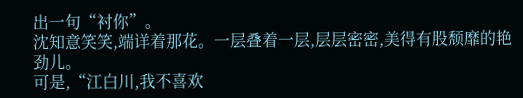出一句“衬你”。
沈知意笑笑,端详着那花。一层叠着一层,层层密密,美得有股颓靡的艳劲儿。
可是,“江白川,我不喜欢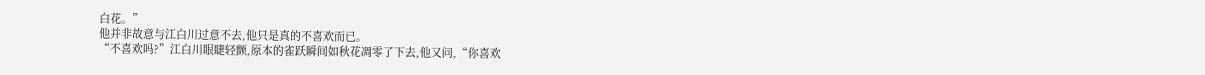白花。”
他并非故意与江白川过意不去,他只是真的不喜欢而已。
“不喜欢吗?”江白川眼睫轻颤,原本的雀跃瞬间如秋花凋零了下去,他又问,“你喜欢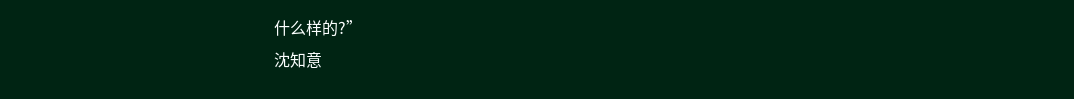什么样的?”
沈知意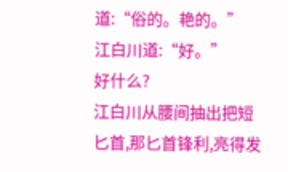道:“俗的。艳的。”
江白川道:“好。”
好什么?
江白川从腰间抽出把短匕首,那匕首锋利,亮得发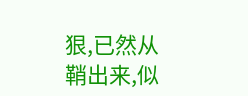狠,已然从鞘出来,似